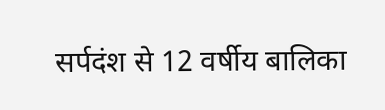सर्पदंश से 12 वर्षीय बालिका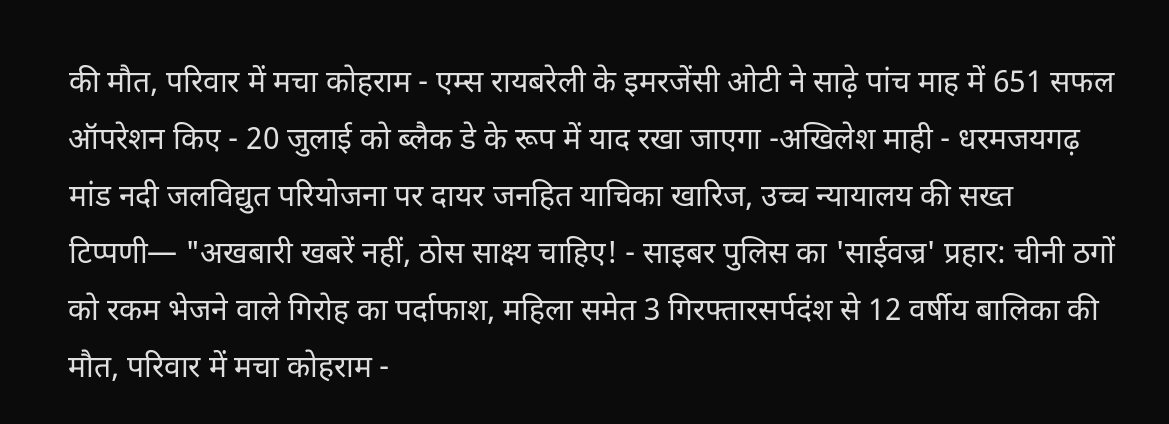की मौत, परिवार में मचा कोहराम - एम्स रायबरेली के इमरजेंसी ओटी ने साढ़े पांच माह में 651 सफल ऑपरेशन किए - 20 जुलाई को ब्लैक डे के रूप में याद रखा जाएगा -अखिलेश माही - धरमजयगढ़ मांड नदी जलविद्युत परियोजना पर दायर जनहित याचिका खारिज, उच्च न्यायालय की सख्त टिप्पणी— "अखबारी खबरें नहीं, ठोस साक्ष्य चाहिए! - साइबर पुलिस का 'साईवज्र' प्रहार: चीनी ठगों को रकम भेजने वाले गिरोह का पर्दाफाश, महिला समेत 3 गिरफ्तारसर्पदंश से 12 वर्षीय बालिका की मौत, परिवार में मचा कोहराम -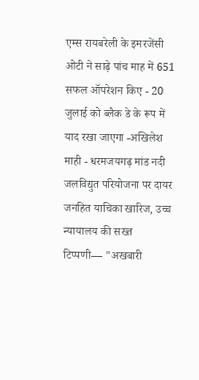एम्स रायबरेली के इमरजेंसी ओटी ने साढ़े पांच माह में 651 सफल ऑपरेशन किए - 20 जुलाई को ब्लैक डे के रूप में याद रखा जाएगा -अखिलेश माही - धरमजयगढ़ मांड नदी जलविद्युत परियोजना पर दायर जनहित याचिका खारिज, उच्च न्यायालय की सख्त टिप्पणी— "अखबारी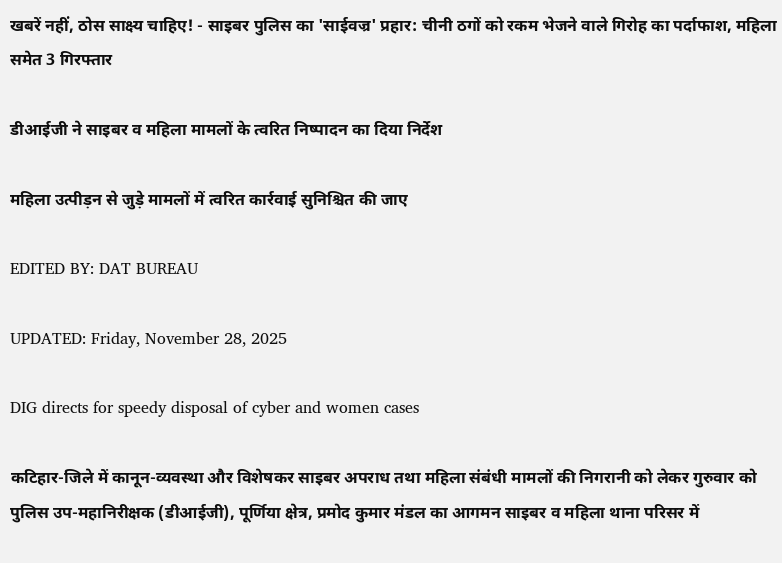खबरें नहीं, ठोस साक्ष्य चाहिए! - साइबर पुलिस का 'साईवज्र' प्रहार: चीनी ठगों को रकम भेजने वाले गिरोह का पर्दाफाश, महिला समेत 3 गिरफ्तार

डीआईजी ने साइबर व महिला मामलों के त्वरित निष्पादन का दिया निर्देश

महिला उत्पीड़न से जुड़े मामलों में त्वरित कार्रवाई सुनिश्चित की जाए

EDITED BY: DAT BUREAU

UPDATED: Friday, November 28, 2025

DIG directs for speedy disposal of cyber and women cases

कटिहार-जिले में कानून-व्यवस्था और विशेषकर साइबर अपराध तथा महिला संबंधी मामलों की निगरानी को लेकर गुरुवार को पुलिस उप-महानिरीक्षक (डीआईजी), पूर्णिया क्षेत्र, प्रमोद कुमार मंडल का आगमन साइबर व महिला थाना परिसर में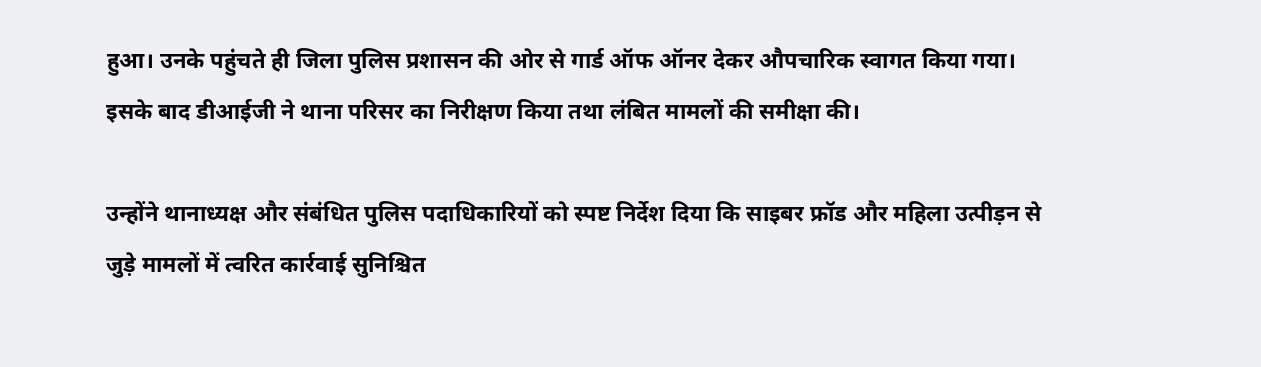हुआ। उनके पहुंचते ही जिला पुलिस प्रशासन की ओर से गार्ड ऑफ ऑनर देकर औपचारिक स्वागत किया गया। इसके बाद डीआईजी ने थाना परिसर का निरीक्षण किया तथा लंबित मामलों की समीक्षा की।

उन्होंने थानाध्यक्ष और संबंधित पुलिस पदाधिकारियों को स्पष्ट निर्देश दिया कि साइबर फ्रॉड और महिला उत्पीड़न से जुड़े मामलों में त्वरित कार्रवाई सुनिश्चित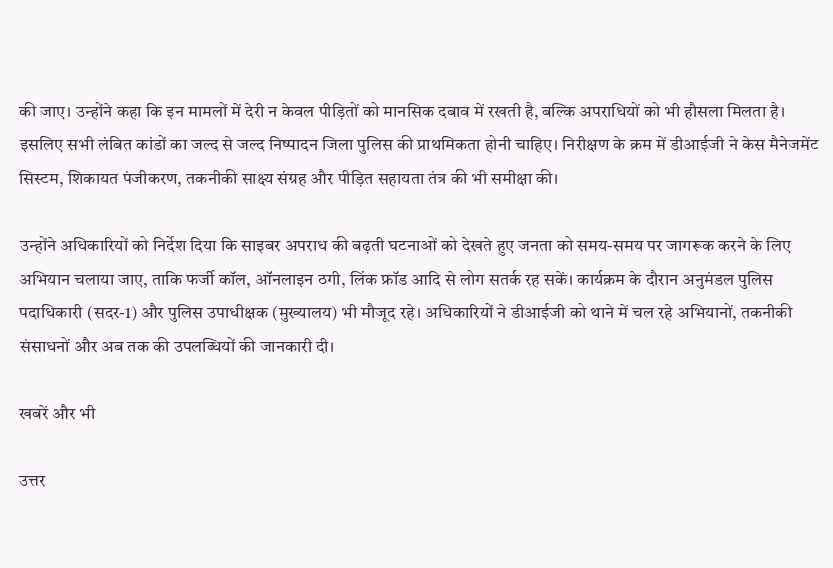की जाए। उन्होंने कहा कि इन मामलों में देरी न केवल पीड़ितों को मानसिक दबाव में रखती है, बल्कि अपराधियों को भी हौसला मिलता है। इसलिए सभी लंबित कांडों का जल्द से जल्द निष्पादन जिला पुलिस की प्राथमिकता होनी चाहिए। निरीक्षण के क्रम में डीआईजी ने केस मैनेजमेंट सिस्टम, शिकायत पंजीकरण, तकनीकी साक्ष्य संग्रह और पीड़ित सहायता तंत्र की भी समीक्षा की।

उन्होंने अधिकारियों को निर्देश दिया कि साइबर अपराध की बढ़ती घटनाओं को देखते हुए जनता को समय-समय पर जागरूक करने के लिए अभियान चलाया जाए, ताकि फर्जी कॉल, ऑनलाइन ठगी, लिंक फ्रॉड आदि से लोग सतर्क रह सकें। कार्यक्रम के दौरान अनुमंडल पुलिस पदाधिकारी (सदर-1) और पुलिस उपाधीक्षक (मुख्यालय) भी मौजूद रहे। अधिकारियों ने डीआईजी को थाने में चल रहे अभियानों, तकनीकी संसाधनों और अब तक की उपलब्धियों की जानकारी दी।

खबरें और भी

उत्तर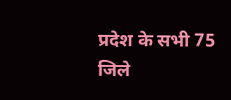प्रदेश के सभी 75 जिले